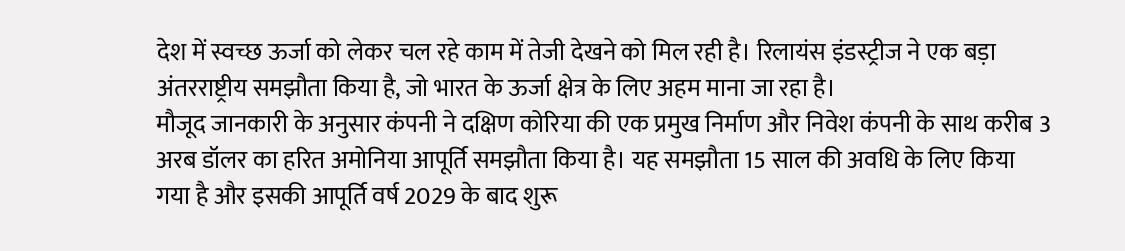देश में स्वच्छ ऊर्जा को लेकर चल रहे काम में तेजी देखने को मिल रही है। रिलायंस इंडस्ट्रीज ने एक बड़ा अंतरराष्ट्रीय समझौता किया है, जो भारत के ऊर्जा क्षेत्र के लिए अहम माना जा रहा है।
मौजूद जानकारी के अनुसार कंपनी ने दक्षिण कोरिया की एक प्रमुख निर्माण और निवेश कंपनी के साथ करीब 3 अरब डॉलर का हरित अमोनिया आपूर्ति समझौता किया है। यह समझौता 15 साल की अवधि के लिए किया गया है और इसकी आपूर्ति वर्ष 2029 के बाद शुरू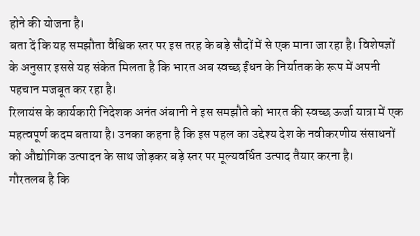होने की योजना है।
बता दें कि यह समझौता वैश्विक स्तर पर इस तरह के बड़े सौदों में से एक माना जा रहा है। विशेषज्ञों के अनुसार इससे यह संकेत मिलता है कि भारत अब स्वच्छ ईंधन के निर्यातक के रूप में अपनी पहचान मजबूत कर रहा है।
रिलायंस के कार्यकारी निदेशक अनंत अंबानी ने इस समझौते को भारत की स्वच्छ ऊर्जा यात्रा में एक महत्वपूर्ण कदम बताया है। उनका कहना है कि इस पहल का उद्देश्य देश के नवीकरणीय संसाधनों को औद्योगिक उत्पादन के साथ जोड़कर बड़े स्तर पर मूल्यवर्धित उत्पाद तैयार करना है।
गौरतलब है कि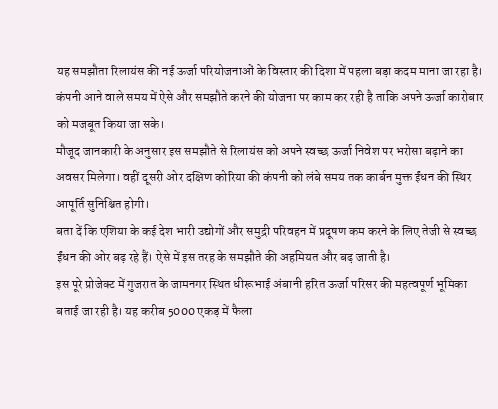यह समझौता रिलायंस की नई ऊर्जा परियोजनाओं के विस्तार की दिशा में पहला बड़ा कदम माना जा रहा है। कंपनी आने वाले समय में ऐसे और समझौते करने की योजना पर काम कर रही है ताकि अपने ऊर्जा कारोबार को मजबूत किया जा सके।
मौजूद जानकारी के अनुसार इस समझौते से रिलायंस को अपने स्वच्छ ऊर्जा निवेश पर भरोसा बढ़ाने का अवसर मिलेगा। वहीं दूसरी ओर दक्षिण कोरिया की कंपनी को लंबे समय तक कार्बन मुक्त ईंधन की स्थिर आपूर्ति सुनिश्चित होगी।
बता दें कि एशिया के कई देश भारी उद्योगों और समुद्री परिवहन में प्रदूषण कम करने के लिए तेजी से स्वच्छ ईंधन की ओर बढ़ रहे हैं। ऐसे में इस तरह के समझौते की अहमियत और बढ़ जाती है।
इस पूरे प्रोजेक्ट में गुजरात के जामनगर स्थित धीरूभाई अंबानी हरित ऊर्जा परिसर की महत्वपूर्ण भूमिका बताई जा रही है। यह करीब 5000 एकड़ में फैला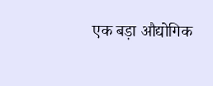एक बड़ा औद्योगिक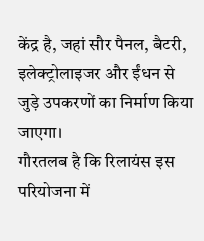केंद्र है, जहां सौर पैनल, बैटरी, इलेक्ट्रोलाइजर और ईंधन से जुड़े उपकरणों का निर्माण किया जाएगा।
गौरतलब है कि रिलायंस इस परियोजना में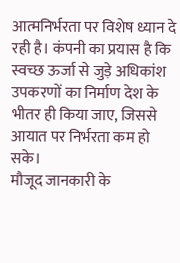आत्मनिर्भरता पर विशेष ध्यान दे रही है। कंपनी का प्रयास है कि स्वच्छ ऊर्जा से जुड़े अधिकांश उपकरणों का निर्माण देश के भीतर ही किया जाए, जिससे आयात पर निर्भरता कम हो सके।
मौजूद जानकारी के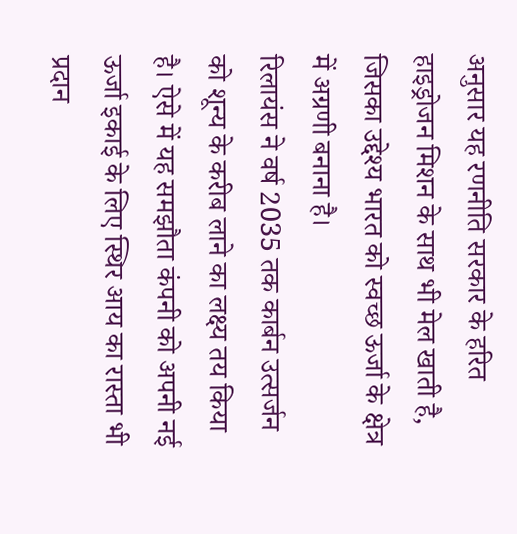अनुसार यह रणनीति सरकार के हरित हाइड्रोजन मिशन के साथ भी मेल खाती है, जिसका उद्देश्य भारत को स्वच्छ ऊर्जा के क्षेत्र में अग्रणी बनाना है।
रिलायंस ने वर्ष 2035 तक कार्बन उत्सर्जन को शून्य के करीब लाने का लक्ष्य तय किया है। ऐसे में यह समझौता कंपनी को अपनी नई ऊर्जा इकाई के लिए स्थिर आय का रास्ता भी प्रदान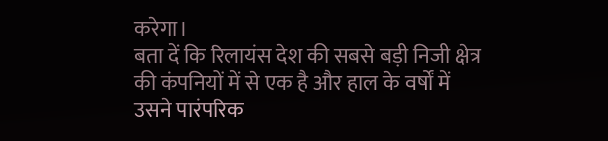करेगा।
बता दें कि रिलायंस देश की सबसे बड़ी निजी क्षेत्र की कंपनियों में से एक है और हाल के वर्षों में उसने पारंपरिक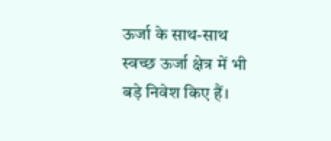ऊर्जा के साथ-साथ स्वच्छ ऊर्जा क्षेत्र में भी बड़े निवेश किए हैं।